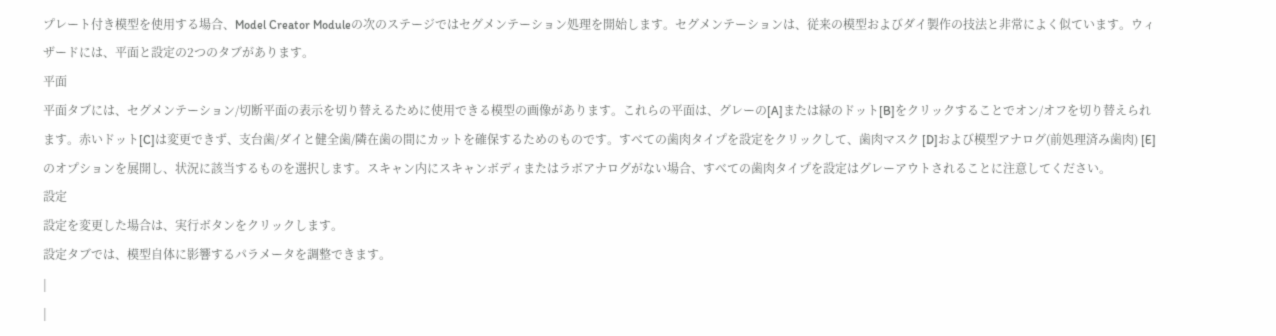プレート付き模型を使用する場合、Model Creator Moduleの次のステージではセグメンテーション処理を開始します。セグメンテーションは、従来の模型およびダイ製作の技法と非常によく似ています。ウィザードには、平面と設定の2つのタブがあります。
平面
平面タブには、セグメンテーション/切断平面の表示を切り替えるために使用できる模型の画像があります。これらの平面は、グレーの[A]または緑のドット[B]をクリックすることでオン/オフを切り替えられます。赤いドット[C]は変更できず、支台歯/ダイと健全歯/隣在歯の間にカットを確保するためのものです。すべての歯肉タイプを設定をクリックして、歯肉マスク [D]および模型アナログ(前処理済み歯肉) [E]のオプションを展開し、状況に該当するものを選択します。スキャン内にスキャンボディまたはラボアナログがない場合、すべての歯肉タイプを設定はグレーアウトされることに注意してください。
設定
設定を変更した場合は、実行ボタンをクリックします。
設定タブでは、模型自体に影響するパラメータを調整できます。
|
|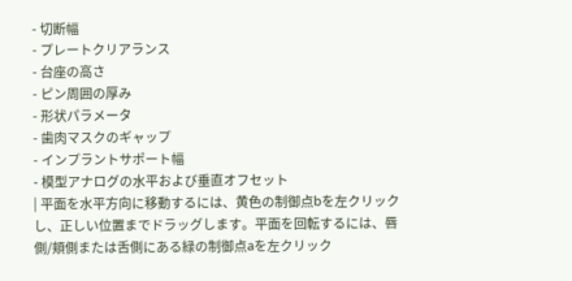- 切断幅
- プレートクリアランス
- 台座の高さ
- ピン周囲の厚み
- 形状パラメータ
- 歯肉マスクのギャップ
- インプラントサポート幅
- 模型アナログの水平および垂直オフセット
| 平面を水平方向に移動するには、黄色の制御点bを左クリックし、正しい位置までドラッグします。平面を回転するには、唇側/頬側または舌側にある緑の制御点aを左クリック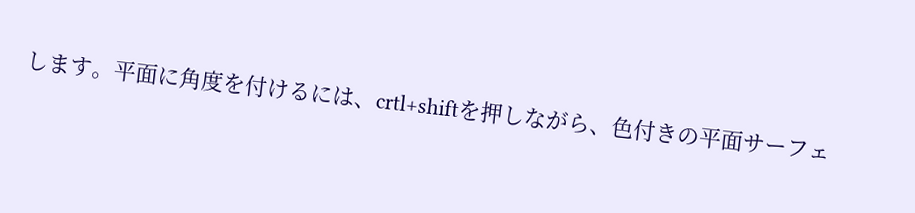します。平面に角度を付けるには、crtl+shiftを押しながら、色付きの平面サーフェ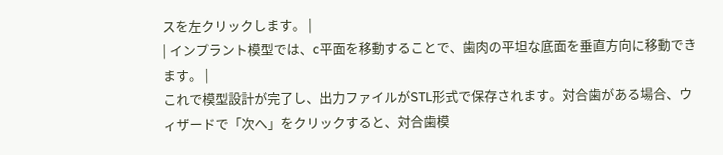スを左クリックします。 |
| インプラント模型では、c平面を移動することで、歯肉の平坦な底面を垂直方向に移動できます。 |
これで模型設計が完了し、出力ファイルがSTL形式で保存されます。対合歯がある場合、ウィザードで「次へ」をクリックすると、対合歯模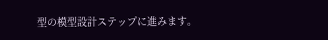型の模型設計ステップに進みます。